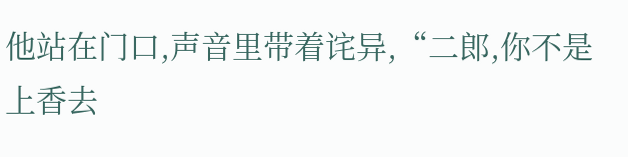他站在门口,声音里带着诧异,“二郎,你不是上香去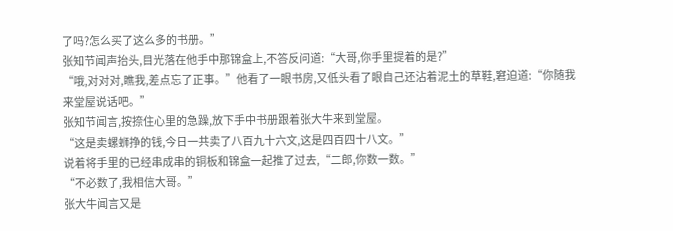了吗?怎么买了这么多的书册。”
张知节闻声抬头,目光落在他手中那锦盒上,不答反问道:“大哥,你手里提着的是?”
“哦,对对对,瞧我,差点忘了正事。”他看了一眼书房,又低头看了眼自己还沾着泥土的草鞋,窘迫道:“你随我来堂屋说话吧。”
张知节闻言,按捺住心里的急躁,放下手中书册跟着张大牛来到堂屋。
“这是卖螺蛳挣的钱,今日一共卖了八百九十六文,这是四百四十八文。”
说着将手里的已经串成串的铜板和锦盒一起推了过去,“二郎,你数一数。”
“不必数了,我相信大哥。”
张大牛闻言又是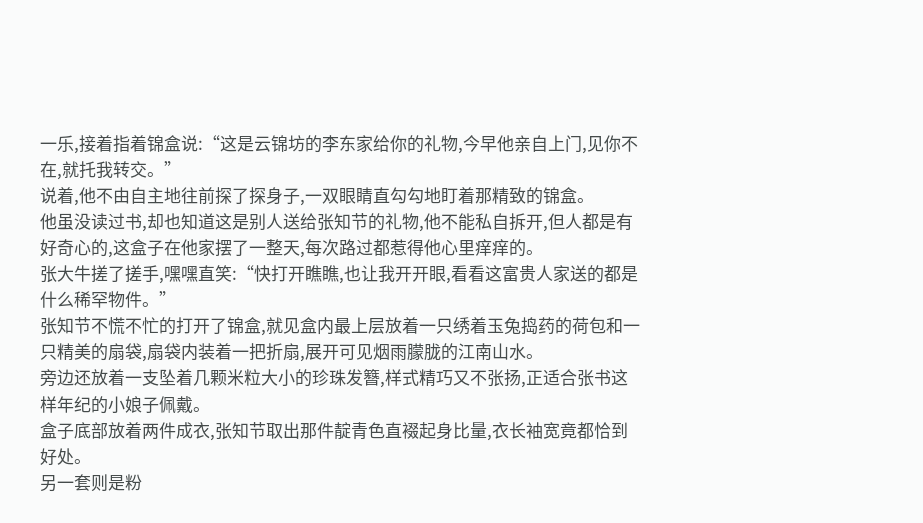一乐,接着指着锦盒说:“这是云锦坊的李东家给你的礼物,今早他亲自上门,见你不在,就托我转交。”
说着,他不由自主地往前探了探身子,一双眼睛直勾勾地盯着那精致的锦盒。
他虽没读过书,却也知道这是别人送给张知节的礼物,他不能私自拆开,但人都是有好奇心的,这盒子在他家摆了一整天,每次路过都惹得他心里痒痒的。
张大牛搓了搓手,嘿嘿直笑:“快打开瞧瞧,也让我开开眼,看看这富贵人家送的都是什么稀罕物件。”
张知节不慌不忙的打开了锦盒,就见盒内最上层放着一只绣着玉兔捣药的荷包和一只精美的扇袋,扇袋内装着一把折扇,展开可见烟雨朦胧的江南山水。
旁边还放着一支坠着几颗米粒大小的珍珠发簪,样式精巧又不张扬,正适合张书这样年纪的小娘子佩戴。
盒子底部放着两件成衣,张知节取出那件靛青色直裰起身比量,衣长袖宽竟都恰到好处。
另一套则是粉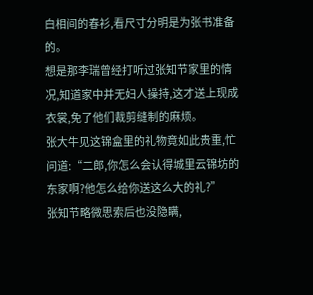白相间的春衫,看尺寸分明是为张书准备的。
想是那李瑞曾经打听过张知节家里的情况,知道家中并无妇人操持,这才送上现成衣裳,免了他们裁剪缝制的麻烦。
张大牛见这锦盒里的礼物竟如此贵重,忙问道:“二郎,你怎么会认得城里云锦坊的东家啊?他怎么给你送这么大的礼?”
张知节略微思索后也没隐瞒,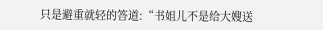只是避重就轻的答道:“书姐儿不是给大嫂送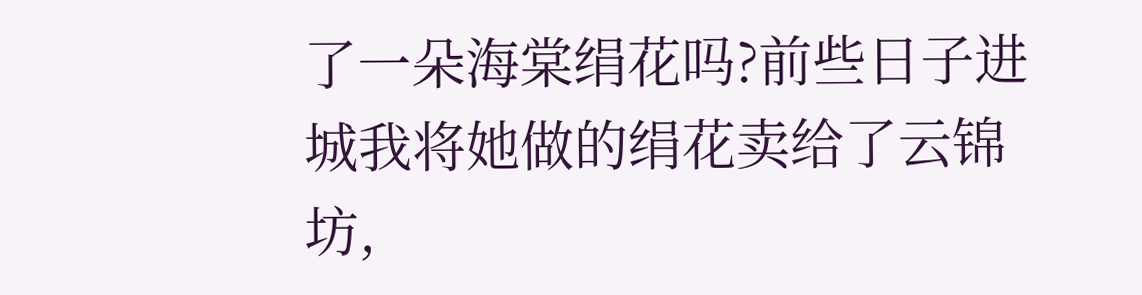了一朵海棠绢花吗?前些日子进城我将她做的绢花卖给了云锦坊,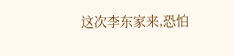这次李东家来,恐怕